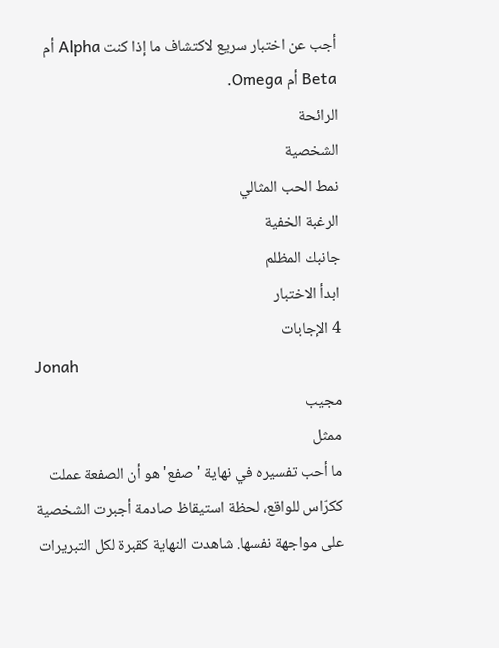أجب عن اختبار سريع لاكتشاف ما إذا كنت Alpha أم Beta أم Omega.
الرائحة
الشخصية
نمط الحب المثالي
الرغبة الخفية
جانبك المظلم
ابدأ الاختبار
4 الإجابات
Jonah
مجيب
ممثل
ما أحب تفسيره في نهاية 'صفع' هو أن الصفعة عملت ككرّاس للواقع، لحظة استيقاظ صادمة أجبرت الشخصية على مواجهة نفسها. شاهدت النهاية كقبرة لكل التبريرات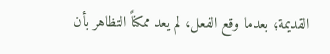القديمة؛ بعدما وقع الفعل، لم يعد ممكناً التظاهر بأن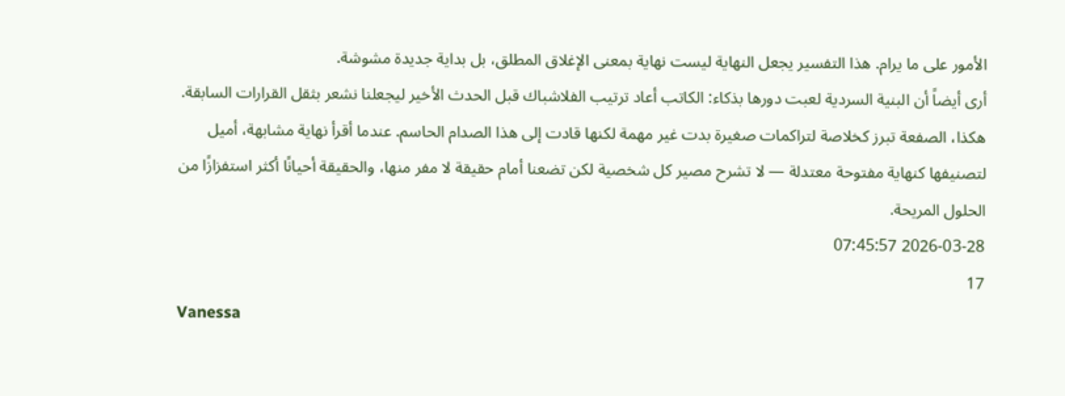الأمور على ما يرام. هذا التفسير يجعل النهاية ليست نهاية بمعنى الإغلاق المطلق، بل بداية جديدة مشوشة.
أرى أيضاً أن البنية السردية لعبت دورها بذكاء: الكاتب أعاد ترتيب الفلاشباك قبل الحدث الأخير ليجعلنا نشعر بثقل القرارات السابقة. هكذا، الصفعة تبرز كخلاصة لتراكمات صغيرة بدت غير مهمة لكنها قادت إلى هذا الصدام الحاسم. عندما أقرأ نهاية مشابهة، أميل لتصنيفها كنهاية مفتوحة معتدلة — لا تشرح مصير كل شخصية لكن تضعنا أمام حقيقة لا مفر منها، والحقيقة أحيانًا أكثر استفزازًا من الحلول المريحة.
2026-03-28 07:45:57
17
Vanessa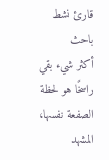قارئ نشط
باحث
أكثر شيء بقي راسخًا هو لحظة الصفعة نفسها، المشهد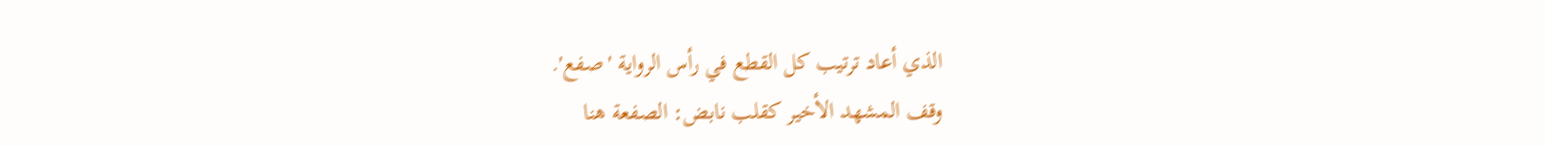الذي أعاد ترتيب كل القطع في رأس الرواية 'صفع'.
وقف المشهد الأخير كقلب نابض: الصفعة هنا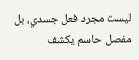ليست مجرد فعل جسدي، بل مفصل حاسم يكشف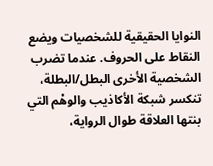النوايا الحقيقية للشخصيات ويضع النقاط على الحروف. عندما تضرب الشخصية الأخرى البطل/البطلة، تنكسر شبكة الأكاذيب والوهْم التي بنتها العلاقة طوال الرواية،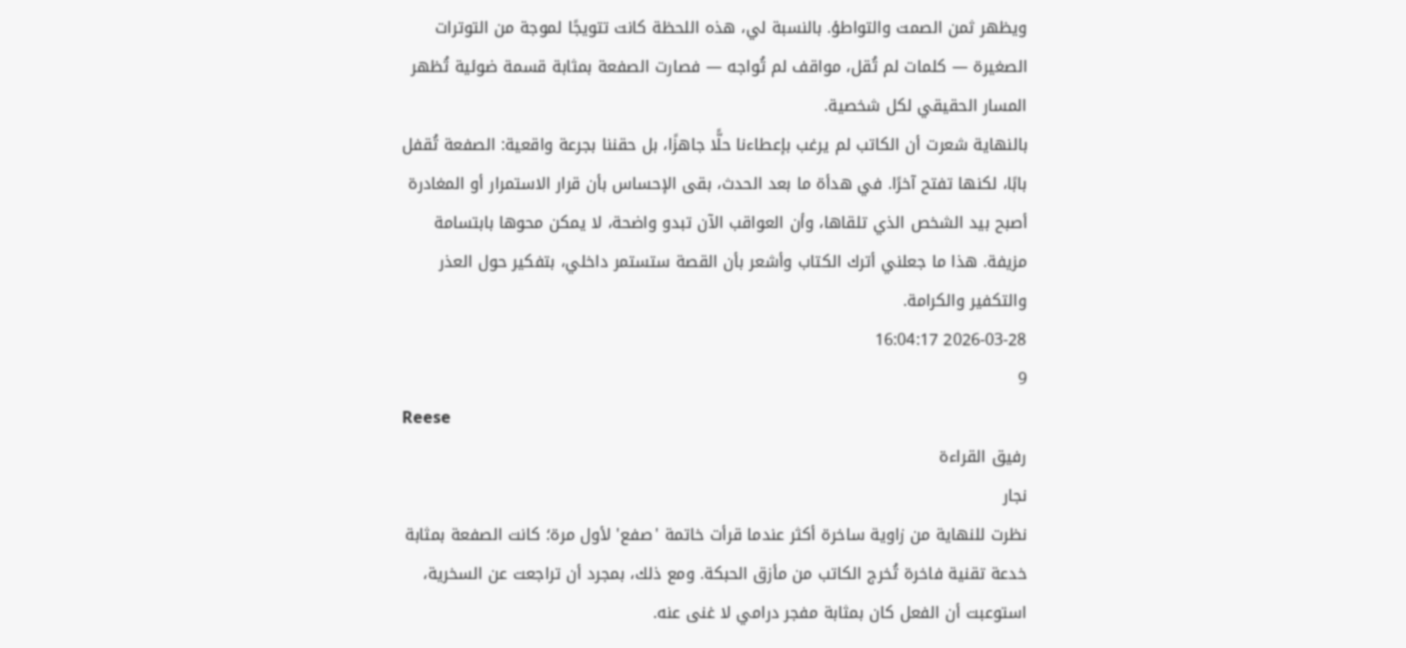ويظهر ثمن الصمت والتواطؤ. بالنسبة لي، هذه اللحظة كانت تتويجًا لموجة من التوترات الصغيرة — كلمات لم تُقل، مواقف لم تُواجه — فصارت الصفعة بمثابة قسمة ضوئية تُظهر المسار الحقيقي لكل شخصية.
بالنهاية شعرت أن الكاتب لم يرغب بإعطاءنا حلًّا جاهزًا، بل حقننا بجرعة واقعية: الصفعة تُقفل بابًا، لكنها تفتح آخرًا. في هدأة ما بعد الحدث، بقى الإحساس بأن قرار الاستمرار أو المغادرة أصبح بيد الشخص الذي تلقاها، وأن العواقب الآن تبدو واضحة، لا يمكن محوها بابتسامة مزيفة. هذا ما جعلني أترك الكتاب وأشعر بأن القصة ستستمر داخلي، بتفكير حول العذر والتكفير والكرامة.
2026-03-28 16:04:17
9
Reese
رفيق القراءة
نجار
نظرت للنهاية من زاوية ساخرة أكثر عندما قرأت خاتمة 'صفع' لأول مرة؛ كانت الصفعة بمثابة خدعة تقنية فاخرة تُخرج الكاتب من مأزق الحبكة. ومع ذلك، بمجرد أن تراجعت عن السخرية، استوعبت أن الفعل كان بمثابة مفجر درامي لا غنى عنه.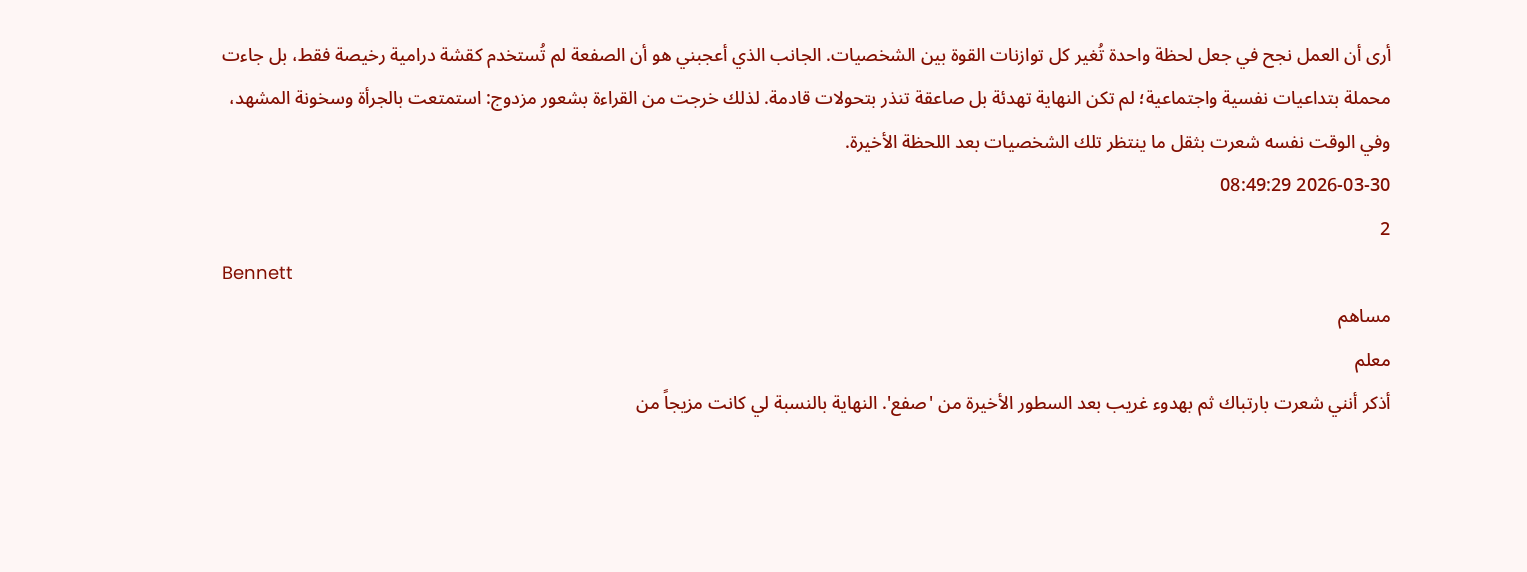أرى أن العمل نجح في جعل لحظة واحدة تُغير كل توازنات القوة بين الشخصيات. الجانب الذي أعجبني هو أن الصفعة لم تُستخدم كقشة درامية رخيصة فقط، بل جاءت محملة بتداعيات نفسية واجتماعية؛ لم تكن النهاية تهدئة بل صاعقة تنذر بتحولات قادمة. لذلك خرجت من القراءة بشعور مزدوج: استمتعت بالجرأة وسخونة المشهد، وفي الوقت نفسه شعرت بثقل ما ينتظر تلك الشخصيات بعد اللحظة الأخيرة.
2026-03-30 08:49:29
2
Bennett
مساهم
معلم
أذكر أنني شعرت بارتباك ثم بهدوء غريب بعد السطور الأخيرة من 'صفع'. النهاية بالنسبة لي كانت مزيجاً من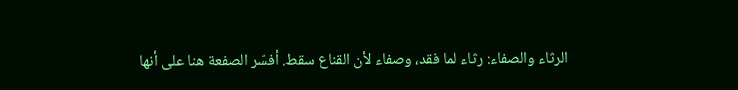الرثاء والصفاء: رثاء لما فقد، وصفاء لأن القناع سقط. أفسّر الصفعة هنا على أنها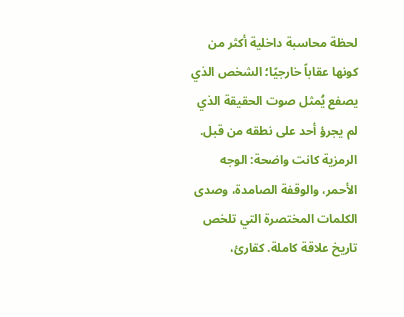لحظة محاسبة داخلية أكثر من كونها عقاباً خارجيًا؛ الشخص الذي يصفع يُمثل صوت الحقيقة الذي لم يجرؤ أحد على نطقه من قبل.
الرمزية كانت واضحة: الوجه الأحمر، والوقفة الصامدة، وصدى الكلمات المختصرة التي تلخص تاريخ علاقة كاملة. كقارئ،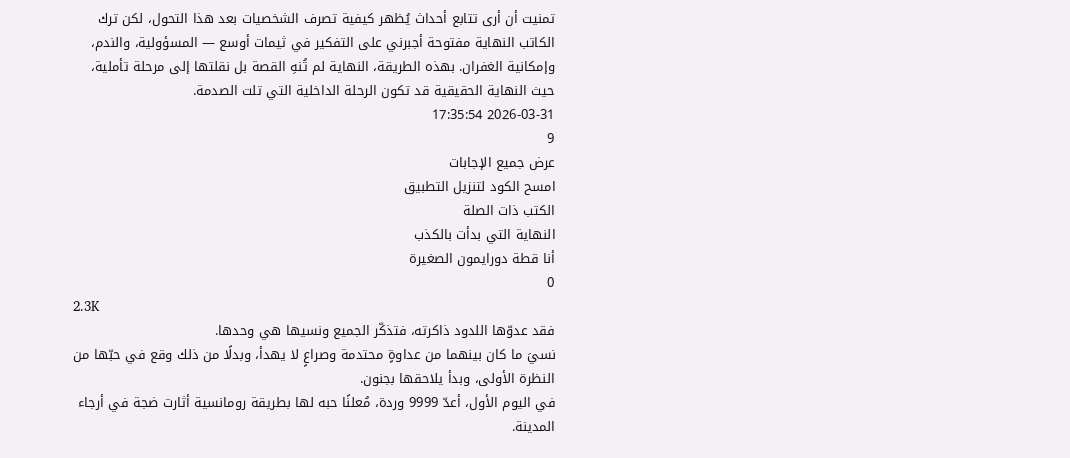تمنيت أن أرى تتابع أحداث يُظهر كيفية تصرف الشخصيات بعد هذا التحول، لكن ترك الكاتب النهاية مفتوحة أجبرني على التفكير في ثيمات أوسع — المسؤولية، والندم، وإمكانية الغفران. بهذه الطريقة، النهاية لم تُنهِ القصة بل نقلتها إلى مرحلة تأملية، حيث النهاية الحقيقية قد تكون الرحلة الداخلية التي تلت الصدمة.
2026-03-31 17:35:54
9
عرض جميع الإجابات
امسح الكود لتنزيل التطبيق
الكتب ذات الصلة
النهاية التي بدأت بالكذب
أنا قطة دورايمون الصغيرة
0
2.3K
فقد عدوّها اللدود ذاكرته، فتذكّر الجميع ونسيها هي وحدها.
نسيَ ما كان بينهما من عداوةٍ محتدمة وصراعٍ لا يهدأ، وبدلًا من ذلك وقع في حبّها من النظرة الأولى، وبدأ يلاحقها بجنون.
في اليوم الأول، أعدّ 9999 وردة، مُعلنًا حبه لها بطريقة رومانسية أثارت ضجة في أرجاء المدينة.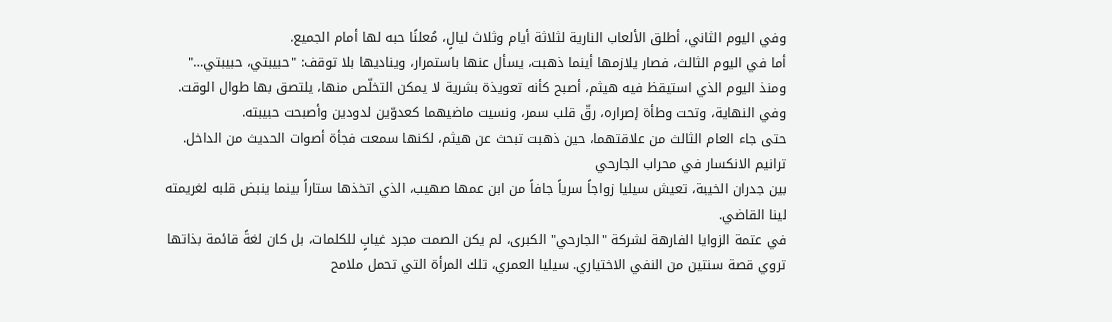وفي اليوم الثاني، أطلق الألعاب النارية لثلاثة أيام وثلاث ليالٍ، مُعلنًا حبه لها أمام الجميع.
أما في اليوم الثالث، فصار يلازمها أينما ذهبت، يسأل عنها باستمرار، ويناديها بلا توقف: "حبيبتي، حبيبتي…"
ومنذ اليوم الذي استيقظ فيه هيثم، أصبح كأنه تعويذة بشرية لا يمكن التخلّص منها، يلتصق بها طوال الوقت.
وفي النهاية، وتحت وطأة إصراره، رقّ قلب سمر، ونسيت ماضيهما كعدوّين لدودين وأصبحت حبيبته.
حتى جاء العام الثالث من علاقتهما، حين ذهبت تبحث عن هيثم، لكنها سمعت فجأة أصوات الحديث من الداخل.
ترانيم الانكسار في محراب الجارحي
بين جدران الخيبة، تعيش سيليا زواجاً سرياً جافاً من ابن عمها صهيب، الذي اتخذها ستاراً بينما ينبض قلبه لغريمته لينا القاضي.
في عتمة الزوايا الفارهة لشركة "الجارحي" الكبرى، لم يكن الصمت مجرد غيابٍ للكلمات، بل كان لغةً قائمة بذاتها تروي قصة سنتين من النفي الاختياري. سيليا العمري، تلك المرأة التي تحمل ملامح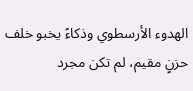الهدوء الأرسطوي وذكاءً يخبو خلف حزنٍ مقيم، لم تكن مجرد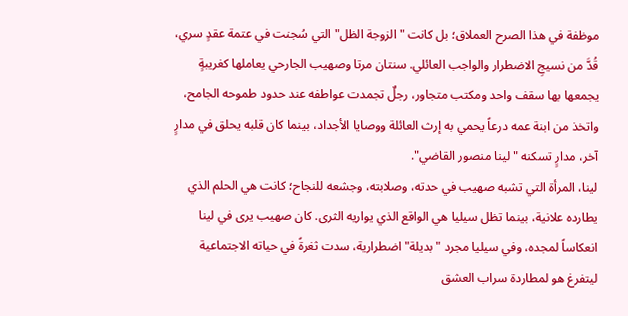موظفة في هذا الصرح العملاق؛ بل كانت "الزوجة الظل" التي سُجنت في عتمة عقدٍ سري، قُدَّ من نسيجِ الاضطرار والواجب العائلي. سنتان مرتا وصهيب الجارحي يعاملها كغريبةٍ يجمعها بها سقف واحد ومكتب متجاور، رجلٌ تجمدت عواطفه عند حدود طموحه الجامح، واتخذ من ابنة عمه درعاً يحمي به إرث العائلة ووصايا الأجداد، بينما كان قلبه يحلق في مدارٍ آخر، مدارٍ تسكنه "لينا منصور القاضي".
لينا، المرأة التي تشبه صهيب في حدته، وصلابته، وجشعه للنجاح؛ كانت هي الحلم الذي يطارده علانية، بينما تظل سيليا هي الواقع الذي يواريه الثرى. كان صهيب يرى في لينا انعكاساً لمجده، وفي سيليا مجرد "بديلة" اضطرارية، سدت ثغرةً في حياته الاجتماعية ليتفرغ هو لمطاردة سراب العشق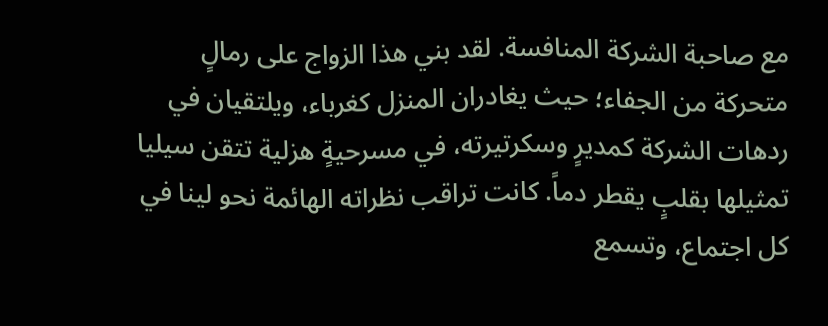مع صاحبة الشركة المنافسة. لقد بني هذا الزواج على رمالٍ متحركة من الجفاء؛ حيث يغادران المنزل كغرباء، ويلتقيان في ردهات الشركة كمديرٍ وسكرتيرته، في مسرحيةٍ هزلية تتقن سيليا تمثيلها بقلبٍ يقطر دماً. كانت تراقب نظراته الهائمة نحو لينا في كل اجتماع، وتسمع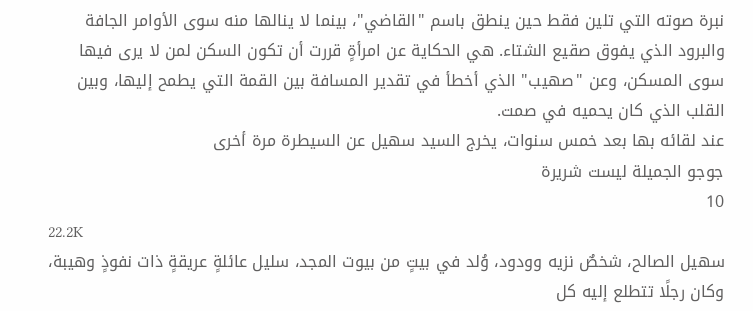نبرة صوته التي تلين فقط حين ينطق باسم "القاضي"، بينما لا ينالها منه سوى الأوامر الجافة والبرود الذي يفوق صقيع الشتاء. هي الحكاية عن امرأةٍ قررت أن تكون السكن لمن لا يرى فيها سوى المسكن، وعن "صهيب" الذي أخطأ في تقدير المسافة بين القمة التي يطمح إليها، وبين القلب الذي كان يحميه في صمت.
عند لقائه بها بعد خمس سنوات، يخرج السيد سهيل عن السيطرة مرة أخرى
جوجو الجميلة ليست شريرة
10
22.2K
سهيل الصالح، شخصٌ نزيه وودود، وُلد في بيتٍ من بيوت المجد، سليل عائلةٍ عريقةٍ ذات نفوذٍ وهيبة، وكان رجلًا تتطلع إليه كل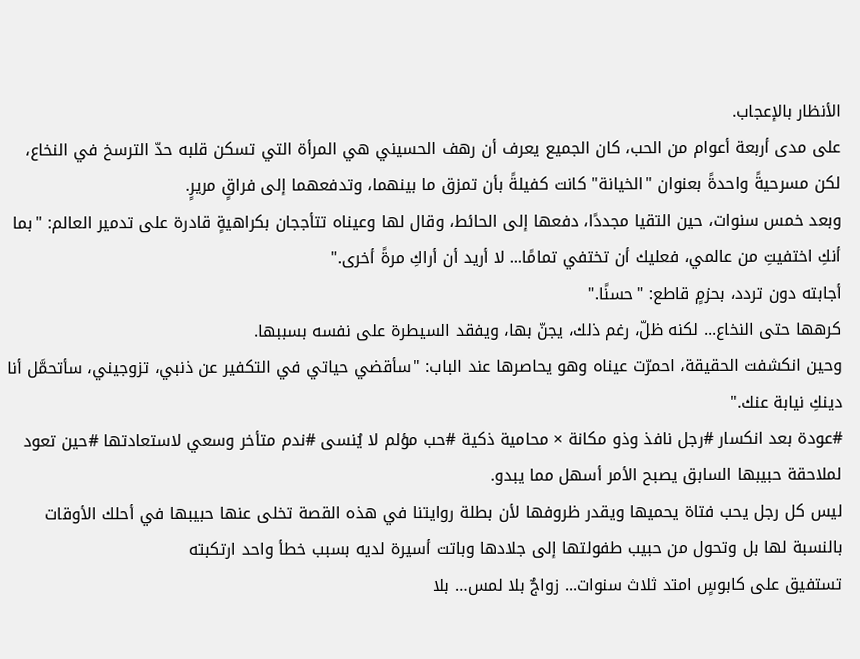الأنظار بالإعجاب.
على مدى أربعة أعوام من الحب، كان الجميع يعرف أن رهف الحسيني هي المرأة التي تسكن قلبه حدّ الترسخ في النخاع، لكن مسرحيةً واحدةً بعنوان "الخيانة" كانت كفيلةً بأن تمزق ما بينهما، وتدفعهما إلى فراقٍ مريرٍ.
وبعد خمس سنوات، حين التقيا مجددًا، دفعها إلى الحائط، وقال لها وعيناه تتأججان بكراهيةٍ قادرة على تدمير العالم: "بما أنكِ اختفيتِ من عالمي، فعليك أن تختفي تمامًا... لا أريد أن أراكِ مرةً أخرى."
أجابته دون تردد، بحزمٍ قاطع: "حسنًا."
كرهها حتى النخاع... لكنه ظلّ، رغم ذلك، يجنّ بها، ويفقد السيطرة على نفسه بسببها.
وحين انكشفت الحقيقة، احمرّت عيناه وهو يحاصرها عند الباب: "سأقضي حياتي في التكفير عن ذنبي، تزوجيني، سأتحمَّل أنا دينكِ نيابة عنك."
#عودة بعد انكسار #رجل نافذ وذو مكانة × محامية ذكية #حب مؤلم لا يُنسى #ندم متأخر وسعي لاستعادتها #حين تعود لملاحقة حبيبها السابق يصبح الأمر أسهل مما يبدو.
ليس كل رجل يحب فتاة يحميها ويقدر ظروفها لأن بطلة روايتنا في هذه القصة تخلى عنها حبيبها في أحلك الأوقات بالنسبة لها بل وتحول من حبيب طفولتها إلى جلادها وباتت أسيرة لديه بسبب خطأ واحد ارتكبته
تستفيق على كابوسٍ امتد ثلاث سنوات... زواجٌ بلا لمس… بلا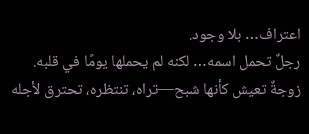اعتراف… بلا وجود.
رجلٌ تحمل اسمه… لكنه لم يحملها يومًا في قلبه.
زوجةٌ تعيش كأنها شبح—تراه، تنتظره، تحترق لأجله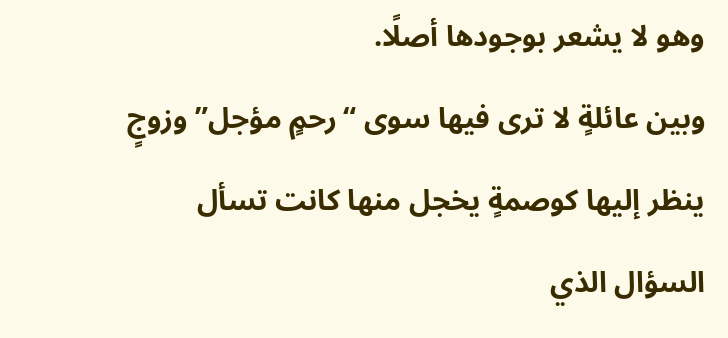وهو لا يشعر بوجودها أصلًا.
وبين عائلةٍ لا ترى فيها سوى “رحمٍ مؤجل” وزوجٍ ينظر إليها كوصمةٍ يخجل منها كانت تسأل السؤال الذي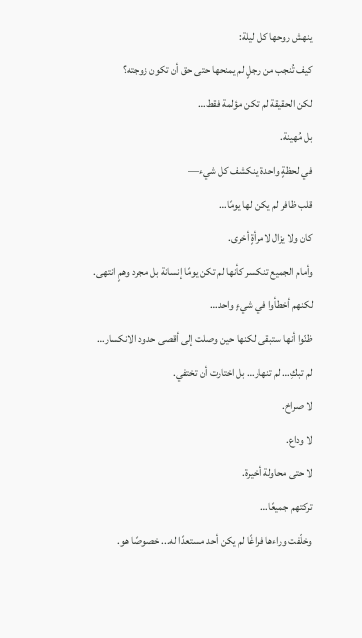ينهش روحها كل ليلة:
كيف تُنجب من رجلٍ لم يمنحها حتى حق أن تكون زوجته؟
لكن الحقيقة لم تكن مؤلمة فقط…
بل مُهينة.
في لحظةٍ واحدة ينكشف كل شيء—
قلب ظافر لم يكن لها يومًا…
كان ولا يزال لامرأةٍ أخرى.
وأمام الجميع تنكسر كأنها لم تكن يومًا إنسانة بل مجرد وهمٍ انتهى.
لكنهم أخطأوا في شيءٍ واحد…
ظنّوا أنها ستبقى لكنها حين وصلت إلى أقصى حدود الانكسار…
لم تبكِ… لم تنهار… بل اختارت أن تختفي.
لا صراخ.
لا وداع.
لا حتى محاولة أخيرة.
تركتهم جميعًا…
وخلّفت وراءها فراغًا لم يكن أحد مستعدًا له... خصوصًا هو.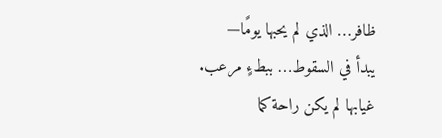ظافر… الذي لم يحبها يومًا—
يبدأ في السقوط… ببطءٍ مرعب.
غيابها لم يكن راحة كما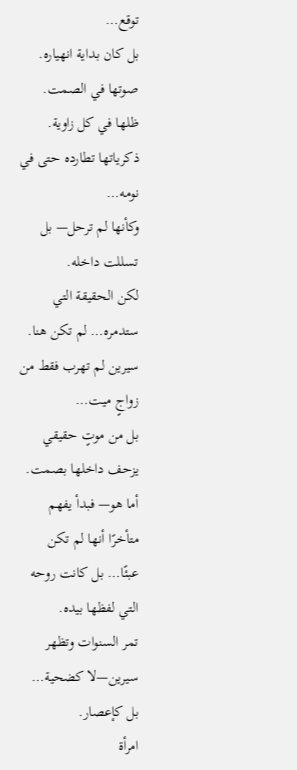توقع…
بل كان بداية انهياره.
صوتها في الصمت.
ظلها في كل زاوية.
ذكرياتها تطارده حتى في نومه…
وكأنها لم ترحل— بل تسللت داخله.
لكن الحقيقة التي ستدمره… لم تكن هنا.
سيرين لم تهرب فقط من زواجٍ ميت…
بل من موتٍ حقيقي يزحف داخلها بصمت.
أما هو— فبدأ يفهم متأخرًا أنها لم تكن عبئًا… بل كانت روحه التي لفظها بيده.
تمر السنوات وتظهر سيرين—لا كضحية… بل كإعصار.
امرأة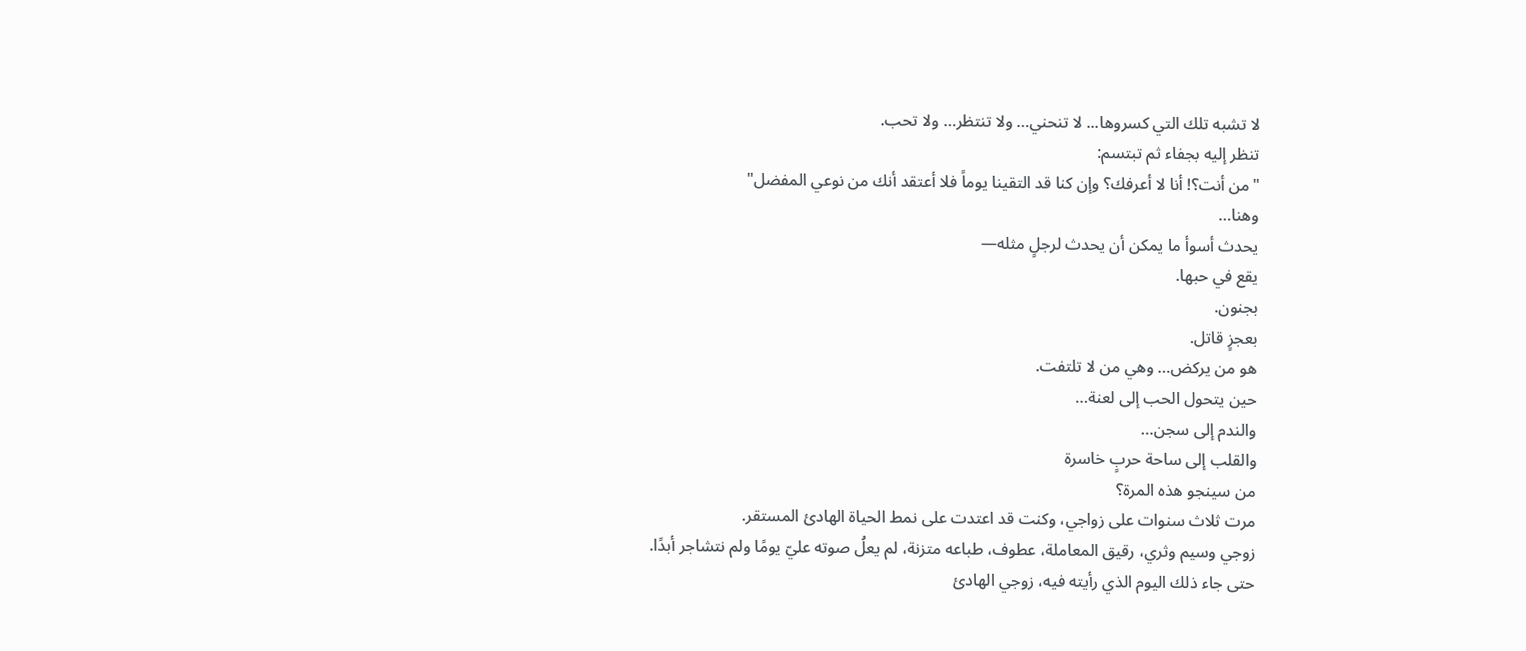لا تشبه تلك التي كسروها... لا تنحني… ولا تنتظر… ولا تحب.
تنظر إليه بجفاء ثم تبتسم:
"من أنت؟! أنا لا أعرفك؟ وإن كنا قد التقينا يوماً فلا أعتقد أنك من نوعي المفضل"
وهنا…
يحدث أسوأ ما يمكن أن يحدث لرجلٍ مثله—
يقع في حبها.
بجنون.
بعجزٍ قاتل.
هو من يركض… وهي من لا تلتفت.
حين يتحول الحب إلى لعنة…
والندم إلى سجن…
والقلب إلى ساحة حربٍ خاسرة
من سينجو هذه المرة؟
مرت ثلاث سنوات على زواجي، وكنت قد اعتدت على نمط الحياة الهادئ المستقر.
زوجي وسيم وثري، رقيق المعاملة، عطوف، طباعه متزنة، لم يعلُ صوته عليّ يومًا ولم نتشاجر أبدًا.
حتى جاء ذلك اليوم الذي رأيته فيه، زوجي الهادئ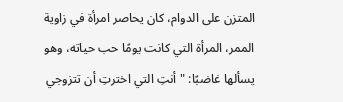المتزن على الدوام، كان يحاصر امرأة في زاوية الممر، المرأة التي كانت يومًا حب حياته، وهو يسألها غاضبًا: "أنتِ التي اخترتِ أن تتزوجي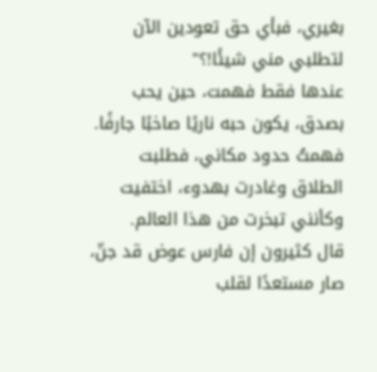بغيري، فبأي حق تعودين الآن لتطلبي مني شيئًا!؟"
عندها فقط فهمت، حين يحب بصدق، يكون حبه ناريًا صاخبًا جارفًا.
فهمتُ حدود مكاني، فطلبت الطلاق وغادرت بهدوء، اختفيت وكأنني تبخرت من هذا العالم.
قال كثيرون إن فارس عوض قد جنّ، صار مستعدًا لقلب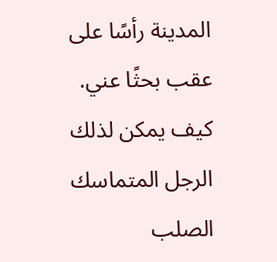المدينة رأسًا على عقب بحثًا عني.
كيف يمكن لذلك الرجل المتماسك الصلب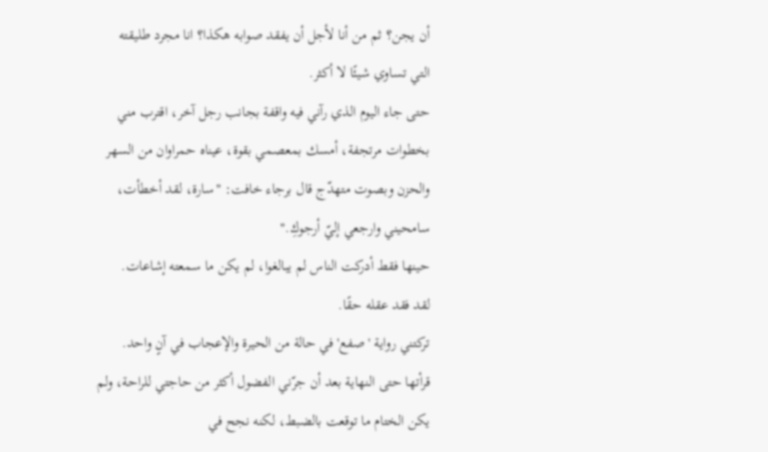أن يجن؟ ثم من أنا لأجل أن يفقد صوابه هكذا؟ انا مجرد طليقته التي تساوي شيئًا لا أكثر.
حتى جاء اليوم الذي رآني فيه واقفة بجانب رجل آخر، اقترب مني بخطوات مرتجفة، أمسك بمعصمي بقوة، عيناه حمراوان من السهر والحزن وبصوت متهدّج قال برجاء خافت: "سارة، لقد أخطأت، سامحيني وارجعي إليّ أرجوكِ."
حينها فقط أدركت الناس لم يبالغوا، لم يكن ما سمعته إشاعات.
لقد فقد عقله حقًا.
تركتني رواية 'صفع' في حالة من الحيرة والإعجاب في آنٍ واحد. قرأتها حتى النهاية بعد أن جرّني الفضول أكثر من حاجتي للراحة، ولم يكن الختام ما توقعت بالضبط، لكنه نجح في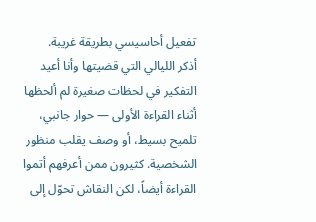تفعيل أحاسيسي بطريقة غريبة.
أذكر الليالي التي قضيتها وأنا أعيد التفكير في لحظات صغيرة لم ألحظها أثناء القراءة الأولى — حوار جانبي، تلميح بسيط، أو وصف يقلب منظور الشخصية. كثيرون ممن أعرفهم أتموا القراءة أيضاً، لكن النقاش تحوّل إلى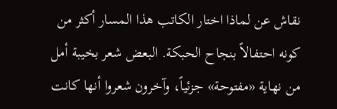نقاش عن لماذا اختار الكاتب هذا المسار أكثر من كونه احتفالاً بنجاح الحبكة. البعض شعر بخيبة أمل من نهاية «مفتوحة» جزئياً، وآخرون شعروا أنها كانت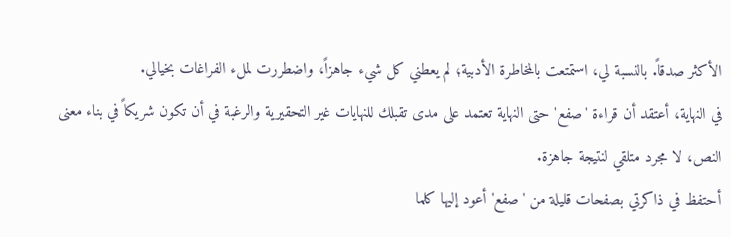الأكثر صدقاً. بالنسبة لي، استمتعت بالمخاطرة الأدبية؛ لم يعطني كل شيء جاهزاً، واضطررت لملء الفراغات بخيالي.
في النهاية، أعتقد أن قراءة 'صفع' حتى النهاية تعتمد على مدى تقبلك للنهايات غير التحقيرية والرغبة في أن تكون شريكاً في بناء معنى النص، لا مجرد متلقي لنتيجة جاهزة.
أحتفظ في ذاكرتي بصفحات قليلة من 'صفع' أعود إليها كلما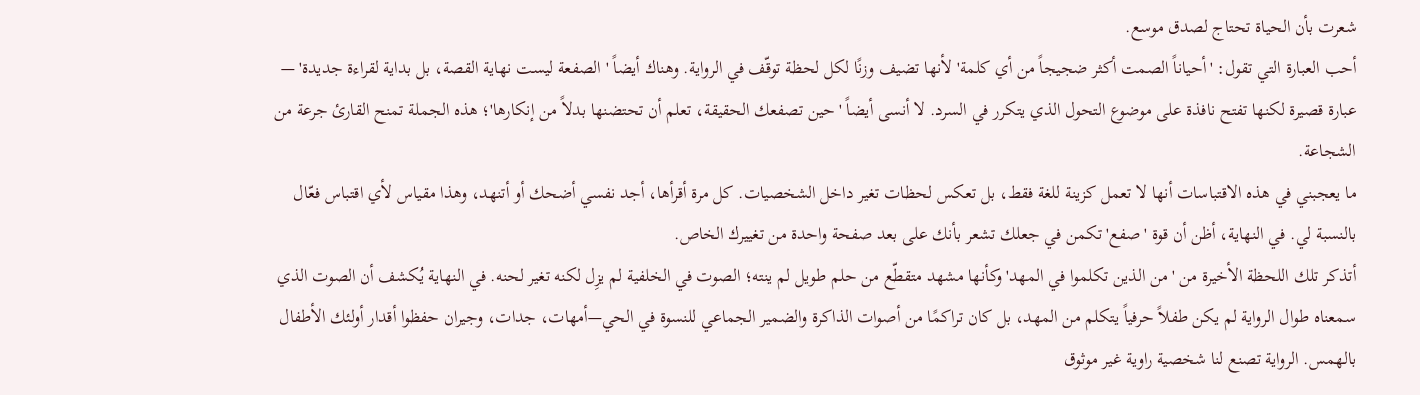شعرت بأن الحياة تحتاج لصدق موسع.
أحب العبارة التي تقول: 'أحياناً الصمت أكثر ضجيجاً من أي كلمة' لأنها تضيف وزنًا لكل لحظة توقّف في الرواية. وهناك أيضاً 'الصفعة ليست نهاية القصة، بل بداية لقراءة جديدة' — عبارة قصيرة لكنها تفتح نافذة على موضوع التحول الذي يتكرر في السرد. لا أنسى أيضاً 'حين تصفعك الحقيقة، تعلم أن تحتضنها بدلاً من إنكارها'؛ هذه الجملة تمنح القارئ جرعة من الشجاعة.
ما يعجبني في هذه الاقتباسات أنها لا تعمل كزينة للغة فقط، بل تعكس لحظات تغير داخل الشخصيات. كل مرة أقرأها، أجد نفسي أضحك أو أتنهد، وهذا مقياس لأي اقتباس فعّال بالنسبة لي. في النهاية، أظن أن قوة 'صفع' تكمن في جعلك تشعر بأنك على بعد صفحة واحدة من تغييرك الخاص.
أتذكر تلك اللحظة الأخيرة من 'من الذين تكلموا في المهد' وكأنها مشهد متقطّع من حلم طويل لم ينته؛ الصوت في الخلفية لم يزِل لكنه تغير لحنه. في النهاية يُكشف أن الصوت الذي سمعناه طوال الرواية لم يكن طفلاً حرفياً يتكلم من المهد، بل كان تراكمًا من أصوات الذاكرة والضمير الجماعي للنسوة في الحي—أمهات، جدات، وجيران حفظوا أقدار أولئك الأطفال بالهمس. الرواية تصنع لنا شخصية راوية غير موثوق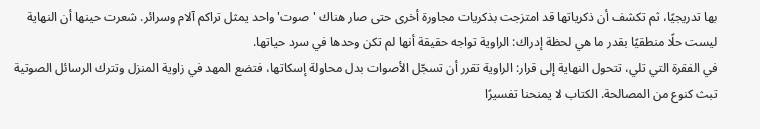بها تدريجيًا، ثم تكشف أن ذكرياتها قد امتزجت بذكريات مجاورة أخرى حتى صار هناك 'صوت' واحد يمثل تراكم آلام وسرائر. شعرت حينها أن النهاية ليست حلًا منطقيًا بقدر ما هي لحظة إدراك: الراوية تواجه حقيقة أنها لم تكن وحدها في سرد حياتها.
في الفقرة التي تلي، تتحول النهاية إلى قرار: الراوية تقرر أن تسجّل الأصوات بدل محاولة إسكاتها، فتضع المهد في زاوية المنزل وتترك الرسائل الصوتية تبث كنوع من المصالحة. الكتاب لا يمنحنا تفسيرًا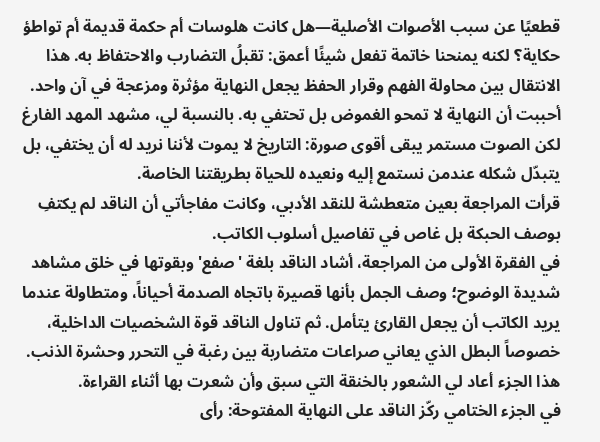قطعيًا عن سبب الأصوات الأصلية—هل كانت هلوسات أم حكمة قديمة أم تواطؤ حكاية؟ لكنه يمنحنا خاتمة تفعل شيئًا أعمق: تقبلُ التضارب والاحتفاظ به. هذا الانتقال بين محاولة الفهم وقرار الحفظ يجعل النهاية مؤثرة ومزعجة في آن واحد.
أحببت أن النهاية لا تمحو الغموض بل تحتفي به. بالنسبة لي، مشهد المهد الفارغ لكن الصوت مستمر يبقى أقوى صورة: التاريخ لا يموت لأننا نريد له أن يختفي، بل يتبدّل شكله عندمن نستمع إليه ونعيده للحياة بطريقتنا الخاصة.
قرأت المراجعة بعين متعطشة للنقد الأدبي، وكانت مفاجأتي أن الناقد لم يكتفِ بوصف الحبكة بل غاص في تفاصيل أسلوب الكاتب.
في الفقرة الأولى من المراجعة، أشاد الناقد بلغة 'صفع' وبقوتها في خلق مشاهد شديدة الوضوح؛ وصف الجمل بأنها قصيرة باتجاه الصدمة أحياناً، ومتطاولة عندما يريد الكاتب أن يجعل القارئ يتأمل. ثم تناول الناقد قوة الشخصيات الداخلية، خصوصاً البطل الذي يعاني صراعات متضاربة بين رغبة في التحرر وحشرة الذنب. هذا الجزء أعاد لي الشعور بالخنقة التي سبق وأن شعرت بها أثناء القراءة.
في الجزء الختامي ركّز الناقد على النهاية المفتوحة: رأى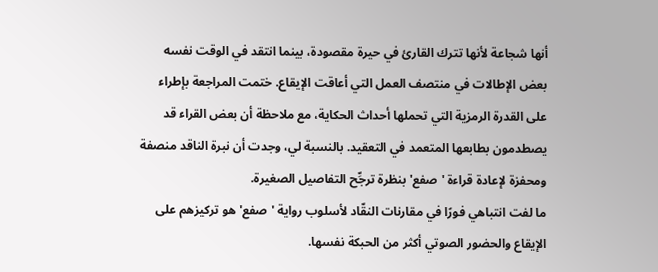أنها شجاعة لأنها تترك القارئ في حيرة مقصودة، بينما انتقد في الوقت نفسه بعض الإطالات في منتصف العمل التي أعاقت الإيقاع. ختمت المراجعة بإطراء على القدرة الرمزية التي تحملها أحداث الحكاية، مع ملاحظة أن بعض القراء قد يصطدمون بطابعها المتعمد في التعقيد. بالنسبة لي، وجدت أن نبرة الناقد منصفة ومحفزة لإعادة قراءة 'صفع' بنظرة ترجِّح التفاصيل الصغيرة.
ما لفت انتباهي فورًا في مقارنات النقّاد لأسلوب رواية 'صفع' هو تركيزهم على الإيقاع والحضور الصوتي أكثر من الحبكة نفسها.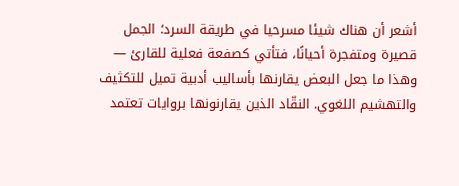أشعر أن هناك شيئا مسرحيا في طريقة السرد؛ الجمل قصيرة ومتفجرة أحيانًا، فتأتي كصفعة فعلية للقارئ — وهذا ما جعل البعض يقارنها بأساليب أدبية تميل للتكثيف والتهشيم اللغوي. النقّاد الذين يقارنونها بروايات تعتمد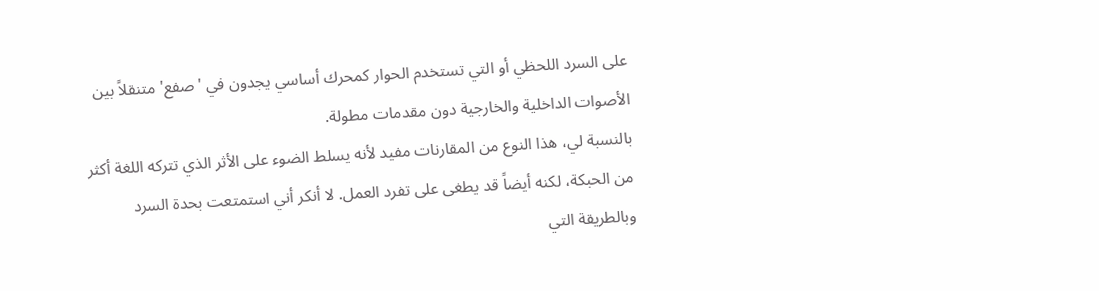على السرد اللحظي أو التي تستخدم الحوار كمحرك أساسي يجدون في 'صفع' متنقلاً بين الأصوات الداخلية والخارجية دون مقدمات مطولة.
بالنسبة لي، هذا النوع من المقارنات مفيد لأنه يسلط الضوء على الأثر الذي تتركه اللغة أكثر من الحبكة، لكنه أيضاً قد يطغى على تفرد العمل. لا أنكر أني استمتعت بحدة السرد وبالطريقة التي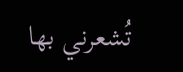تُشعرني بها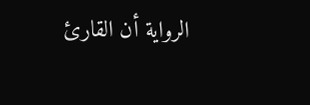الرواية أن القارئ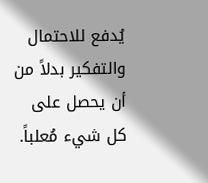يُدفع للاحتمال والتفكير بدلاً من أن يحصل على كل شيء مُعلباً.